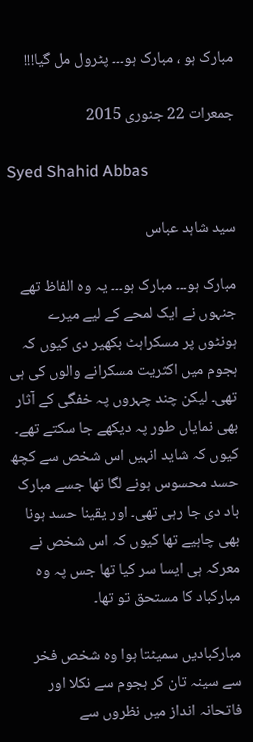مبارک ہو ، مبارک ہو۔۔۔ پٹرول مل گیا!!!

جمعرات 22 جنوری 2015

Syed Shahid Abbas

سید شاہد عباس

مبارک ہو۔۔۔ مبارک ہو۔۔۔ یہ وہ الفاظ تھے جنہوں نے ایک لمحے کے لیے میرے ہونٹوں پر مسکراہٹ بکھیر دی کیوں کہ ہجوم میں اکثریت مسکرانے والوں کی ہی تھی۔ لیکن چند چہروں پہ خفگی کے آثار بھی نمایاں طور پہ دیکھے جا سکتے تھے۔ کیوں کہ شاید انہیں اس شخص سے کچھ حسد محسوس ہونے لگا تھا جسے مبارک باد دی جا رہی تھی۔ اور یقینا حسد ہونا بھی چاہیے تھا کیوں کہ اس شخص نے معرکہ ہی ایسا سر کیا تھا جس پہ وہ مبارکباد کا مستحق تو تھا۔

مبارکبادیں سمیٹتا ہوا وہ شخص فخر سے سینہ تان کر ہجوم سے نکلا اور فاتحانہ انداز میں نظروں سے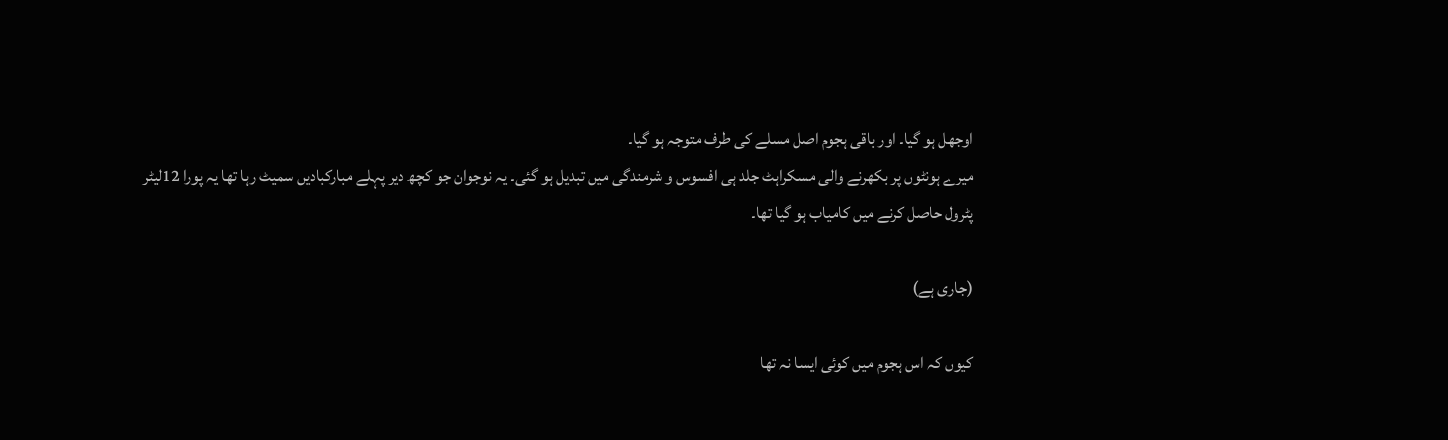اوجھل ہو گیا۔ اور باقی ہجوم اصل مسلے کی طرف متوجہ ہو گیا۔
میرے ہونٹوں پر بکھرنے والی مسکراہٹ جلد ہی افسوس و شرمندگی میں تبدیل ہو گئی۔ یہ نوجوان جو کچھ دیر پہلے مبارکبادیں سمیٹ رہا تھا یہ پورا 12لیٹر پٹرول حاصل کرنے میں کامیاب ہو گیا تھا۔

(جاری ہے)

کیوں کہ اس ہجوم میں کوئی ایسا نہ تھا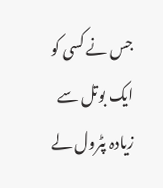جس نے کسی کو ایک بوتل سے زیادہ پٹرول لے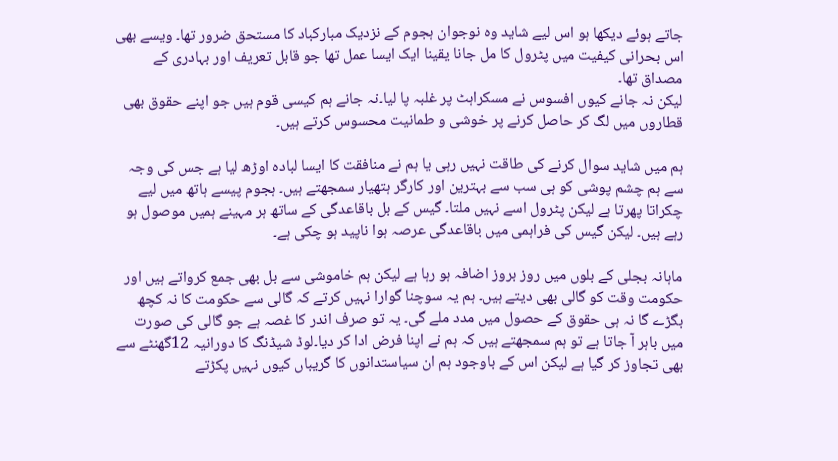جاتے ہوئے دیکھا ہو اس لیے شاید وہ نوجوان ہجوم کے نزدیک مبارکباد کا مستحق ضرور تھا۔ ویسے بھی اس بحرانی کیفیت میں پٹرول کا مل جانا یقینا ایک ایسا عمل تھا جو قابل تعریف اور بہادری کے مصداق تھا۔
لیکن نہ جانے کیوں افسوس نے مسکراہٹ پر غلبہ پا لیا۔نہ جانے ہم کیسی قوم ہیں جو اپنے حقوق بھی قطاروں میں لگ کر حاصل کرنے پر خوشی و طمانیت محسوس کرتے ہیں۔

ہم میں شاید سوال کرنے کی طاقت نہیں رہی یا ہم نے منافقت کا ایسا لبادہ اوڑھ لیا ہے جس کی وجہ سے ہم چشم پوشی کو ہی سب سے بہترین اور کارگر ہتھیار سمجھتے ہیں۔ ہجوم پیسے ہاتھ میں لیے چکراتا پھرتا ہے لیکن پٹرول اسے نہیں ملتا۔ گیس کے بل باقاعدگی کے ساتھ ہر مہینے ہمیں موصول ہو رہے ہیں۔ لیکن گیس کی فراہمی میں باقاعدگی عرصہ ہوا ناپید ہو چکی ہے۔

ماہانہ بجلی کے بلوں میں روز بروز اضافہ ہو رہا ہے لیکن ہم خاموشی سے بل بھی جمع کرواتے ہیں اور حکومت وقت کو گالی بھی دیتے ہیں۔ ہم یہ سوچنا گوارا نہیں کرتے کہ گالی سے حکومت کا نہ کچھ بگڑے گا نہ ہی حقوق کے حصول میں مدد ملے گی۔ یہ تو صرف اندر کا غصہ ہے جو گالی کی صورت میں باہر آ جاتا ہے تو ہم سمجھتے ہیں کہ ہم نے اپنا فرض ادا کر دیا۔لوڈ شیڈنگ کا دورانیہ 12گھنٹے سے بھی تجاوز کر گیا ہے لیکن اس کے باوجود ہم ان سیاستدانوں کا گریباں کیوں نہیں پکڑتے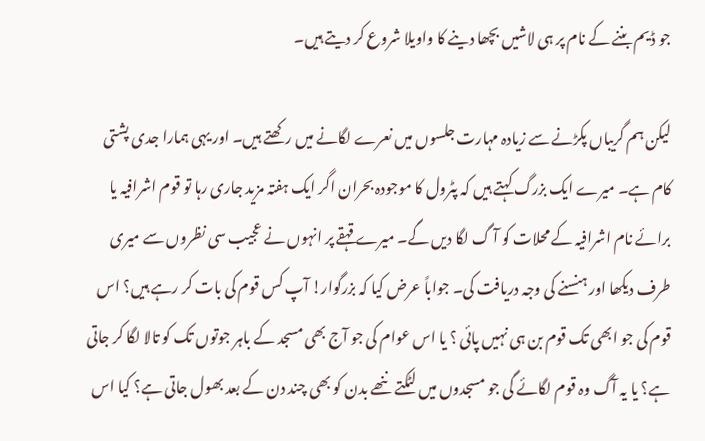جو ڈیم بننے کے نام پر ہی لاشیں بچھا دینے کا واویلا شروع کر دیتے ہیں۔

لیکن ہم گریباں پکڑنے سے زیادہ مہارت جلسوں میں نعرے لگانے میں رکھتے ہیں۔ اور یہی ہمارا جدی پشتی کام ہے۔ میرے ایک بزرگ کہتے ہیں کہ پٹرول کا موجودہ بحران اگر ایک ہفتہ مزید جاری رہا تو قوم اشرافیہ یا برائے نام اشرافیہ کے محلات کو آ گ لگا دیں گے۔ میرے قہقے پر انہوں نے عجیب سی نظروں سے میری طرف دیکھا اور ہنسنے کی وجہ دریافت کی۔ جواباً عرض کیا کہ بزرگوار! آپ کس قوم کی بات کر رہے ہیں؟ اس قوم کی جو ابھی تک قوم بن ہی نہیں پائی ؟ یا اس عوام کی جو آج بھی مسجد کے باہر جوتوں تک کو تالا لگا کر جاتی ہے؟ یا یہ آگ وہ قوم لگائے گی جو مسجدوں میں لٹکتے ننھے بدن کو بھی چند دن کے بعد بھول جاتی ہے؟ کیا اس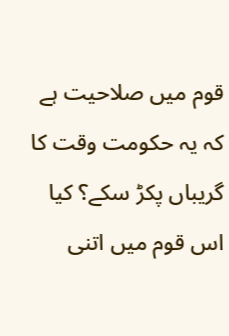قوم میں صلاحیت ہے کہ یہ حکومت وقت کا گریباں پکڑ سکے؟ کیا اس قوم میں اتنی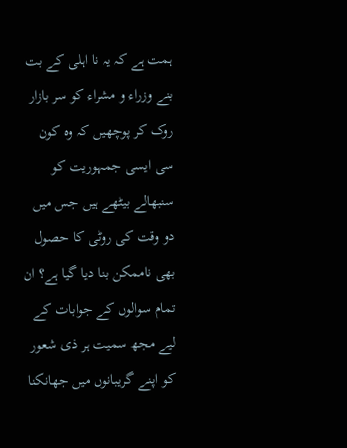ہمت ہے کہ یہ نا اہلی کے بت بنے وزراء و مشراء کو سر بازار روک کر پوچھیں کہ وہ کون سی ایسی جمہوریت کو سنبھالے بیٹھے ہیں جس میں دو وقت کی روٹی کا حصول بھی ناممکن بنا دیا گیا ہے؟ ان تمام سوالوں کے جوابات کے لیے مجھ سمیت ہر ذی شعور کو اپنے گریبانوں میں جھانکنا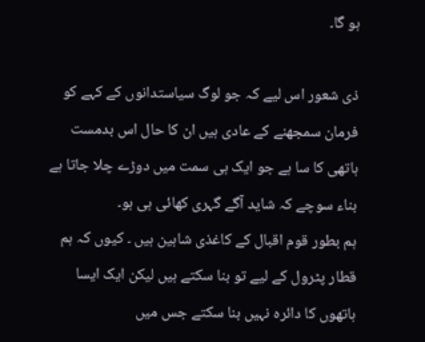ہو گا۔

ذی شعور اس لیے کہ جو لوگ سیاستدانوں کے کہے کو فرمان سمجھنے کے عادی ہیں ان کا حال اس بدمست ہاتھی کا سا ہے جو ایک ہی سمت میں دوڑے چلا جاتا ہے بناء سوچے کہ شاید آگے گہری کھائی ہی ہو۔
ہم بطور قوم اقبال کے کاغذی شاہین ہیں ۔ کیوں کہ ہم قطار پٹرول کے لیے تو بنا سکتے ہیں لیکن ایک ایسا ہاتھوں کا دائرہ نہیں بنا سکتے جس میں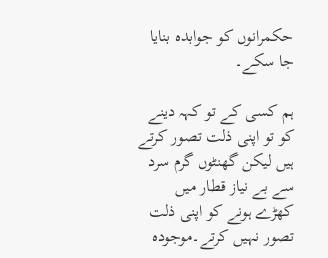حکمرانوں کو جوابدہ بنایا جا سکے۔

ہم کسی کے تو کہہ دینے کو تو اپنی ذلت تصور کرتے ہیں لیکن گھنٹوں گرم سرد سے بے نیاز قطار میں کھڑے ہونے کو اپنی ذلت تصور نہیں کرتے۔موجودہ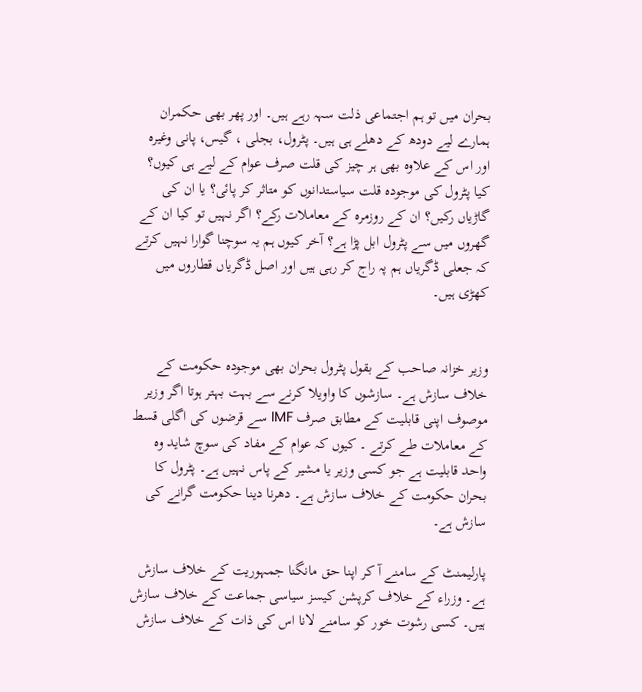بحران میں تو ہم اجتماعی ذلت سہہ رہے ہیں۔ اور پھر بھی حکمران ہمارے لیے دودھ کے دھلے ہی ہیں۔ پٹرول، بجلی ، گیس، پانی وغیرہ اور اس کے علاوہ بھی ہر چیز کی قلت صرف عوام کے لیے ہی کیوں؟ کیا پٹرول کی موجودہ قلت سیاستدانوں کو متاثر کر پائی؟ یا ان کی گاڑیاں رکیں؟ ان کے روزمرہ کے معاملات رکے؟ اگر نہیں تو کیا ان کے گھروں میں سے پٹرول ابل پڑا ہے؟ آخر کیوں ہم یہ سوچنا گوارا نہیں کرتے کہ جعلی ڈگریاں ہم پہ راج کر رہی ہیں اور اصل ڈگریاں قطاروں میں کھڑی ہیں۔


وزیر خزانہ صاحب کے بقول پٹرول بحران بھی موجودہ حکومت کے خلاف سازش ہے۔ سازشوں کا واویلا کرنے سے بہت بہتر ہوتا اگر وزیر موصوف اپنی قابلیت کے مطابق صرف IMF سے قرضوں کی اگلی قسط کے معاملات طے کرتے ۔ کیوں کہ عوام کے مفاد کی سوچ شاید وہ واحد قابلیت ہے جو کسی وزیر یا مشیر کے پاس نہیں ہے۔ پٹرول کا بحران حکومت کے خلاف سازش ہے۔ دھرنا دینا حکومت گرانے کی سازش ہے۔

پارلیمنٹ کے سامنے آ کر اپنا حق مانگنا جمہوریت کے خلاف سازش ہے۔ وزراء کے خلاف کرپشن کیسز سیاسی جماعت کے خلاف سازش ہیں۔ کسی رشوت خور کو سامنے لانا اس کی ذات کے خلاف سازش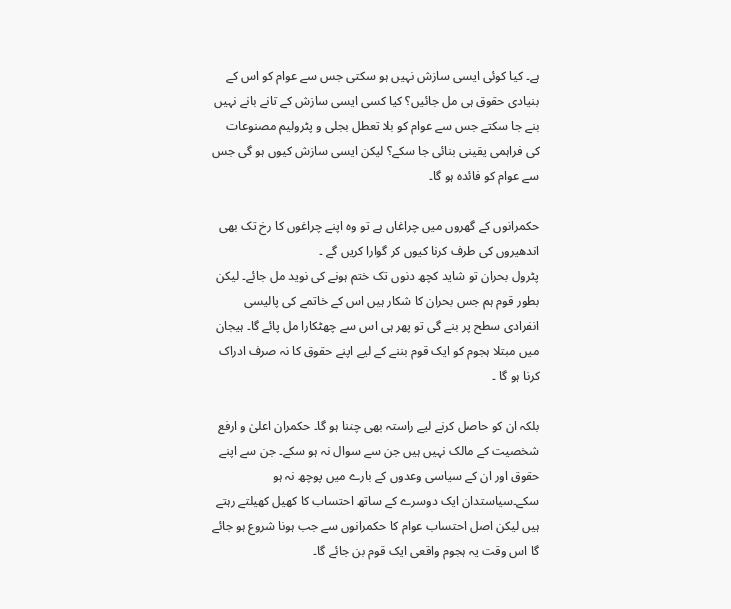ہے۔ کیا کوئی ایسی سازش نہیں ہو سکتی جس سے عوام کو اس کے بنیادی حقوق ہی مل جائیں؟ کیا کسی ایسی سازش کے تانے بانے نہیں بنے جا سکتے جس سے عوام کو بلا تعطل بجلی و پٹرولیم مصنوعات کی فراہمی یقینی بنائی جا سکے؟ لیکن ایسی سازش کیوں ہو گی جس سے عوام کو فائدہ ہو گا۔

حکمرانوں کے گھروں میں چراغاں ہے تو وہ اپنے چراغوں کا رخ تک بھی اندھیروں کی طرف کرنا کیوں کر گوارا کریں گے ۔
پٹرول بحران تو شاید کچھ دنوں تک ختم ہونے کی نوید مل جائے۔ لیکن بطور قوم ہم جس بحران کا شکار ہیں اس کے خاتمے کی پالیسی انفرادی سطح پر بنے گی تو پھر ہی اس سے چھٹکارا مل پائے گا۔ ہیجان میں مبتلا ہجوم کو ایک قوم بننے کے لیے اپنے حقوق کا نہ صرف ادراک کرنا ہو گا ۔

بلکہ ان کو حاصل کرنے لیے راستہ بھی چننا ہو گا۔ حکمران اعلیٰ و ارفع شخصیت کے مالک نہیں ہیں جن سے سوال نہ ہو سکے۔ جن سے اپنے حقوق اور ان کے سیاسی وعدوں کے بارے میں پوچھ نہ ہو سکے۔سیاستدان ایک دوسرے کے ساتھ احتساب کا کھیل کھیلتے رہتے ہیں لیکن اصل احتساب عوام کا حکمرانوں سے جب ہونا شروع ہو جائے گا اس وقت یہ ہجوم واقعی ایک قوم بن جائے گا۔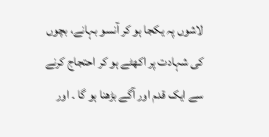لاشوں پہ یکجا ہو کر آنسو بہانے، بچوں کی شہادت پر اکھٹے ہو کر احتجاج کرنے سے ایک قدم اور آگے بڑھنا ہو گا ۔ اور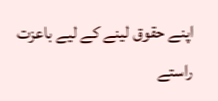اپنے حقوق لینے کے لیے باعزت راستے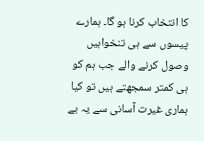کا انتخاب کرنا ہو گا۔ ہمارے پیسوں سے ہی تنخواہیں وصول کرنے والے جب ہم کو ہی کمتر سمجھتے ہیں تو کیا ہماری غیرت آسانی سے یہ بے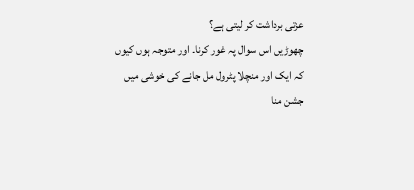عزتی برداشت کر لیتی ہے؟
چھوڑیں اس سوال پہ غور کرنا۔ اور متوجہ ہوں کیوں کہ ایک اور منچلا پٹرول مل جانے کی خوشی میں جشن منا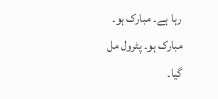رہا ہے۔ مبارک ہو۔ مبارک ہو۔ پٹرول مل گیا۔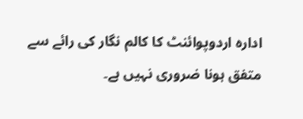ادارہ اردوپوائنٹ کا کالم نگار کی رائے سے متفق ہونا ضروری نہیں ہے۔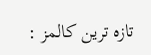تازہ ترین کالمز :